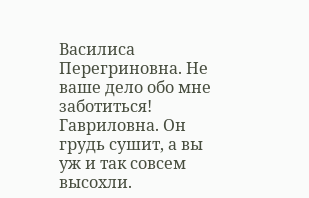Василиса Перегриновна. Не ваше дело обо мне заботиться!
Гавриловна. Он грудь сушит, а вы уж и так совсем высохли.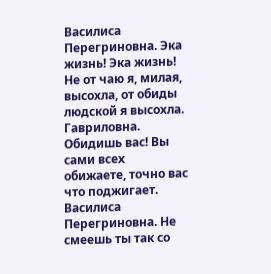Василиса Перегриновна. Эка жизнь! Эка жизнь! Не от чаю я, милая, высохла, от обиды людской я высохла.
Гавриловна. Обидишь вас! Вы сами всех обижаете, точно вас что поджигает.
Василиса Перегриновна. Не смеешь ты так со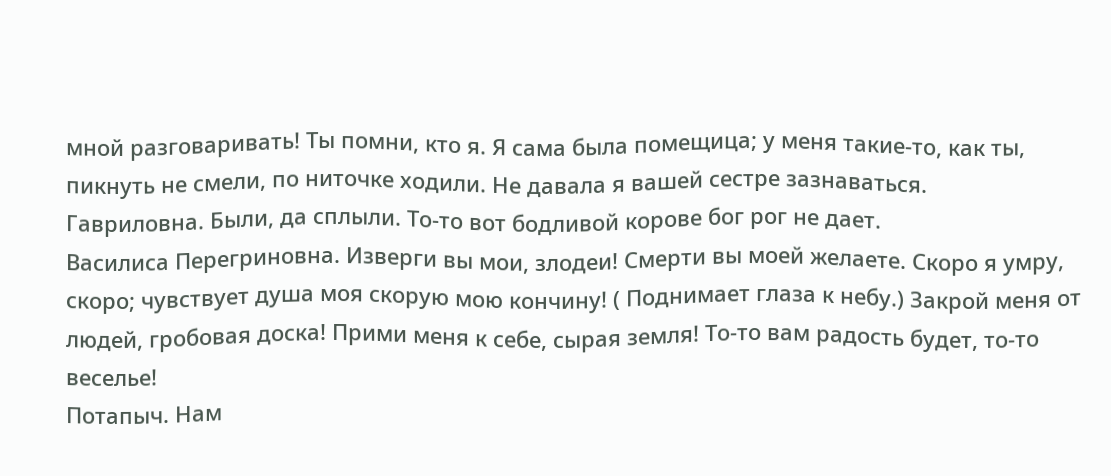мной разговаривать! Ты помни, кто я. Я сама была помещица; у меня такие-то, как ты, пикнуть не смели, по ниточке ходили. Не давала я вашей сестре зазнаваться.
Гавриловна. Были, да сплыли. То-то вот бодливой корове бог рог не дает.
Василиса Перегриновна. Изверги вы мои, злодеи! Смерти вы моей желаете. Скоро я умру, скоро; чувствует душа моя скорую мою кончину! ( Поднимает глаза к небу.) Закрой меня от людей, гробовая доска! Прими меня к себе, сырая земля! То-то вам радость будет, то-то веселье!
Потапыч. Нам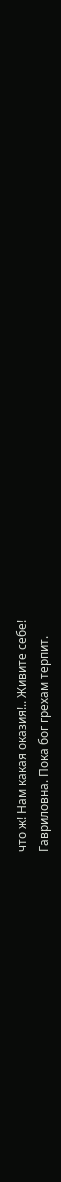что ж! Нам какая оказия!.. Живите себе!
Гавриловна. Пока бог грехам терпит.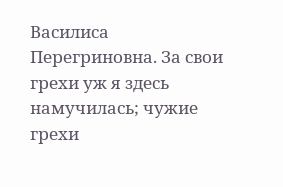Василиса Перегриновна. За свои грехи уж я здесь намучилась; чужие грехи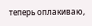теперь оплакиваю,